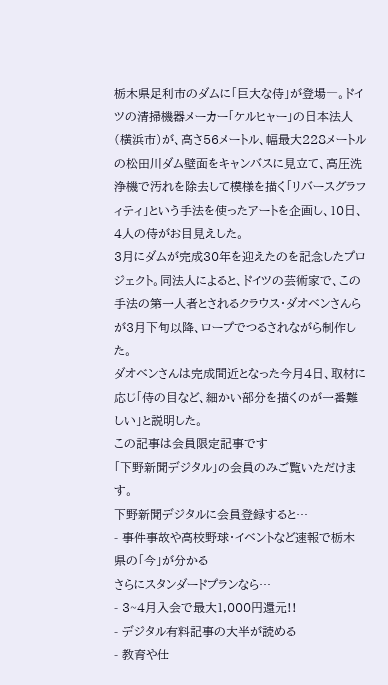栃木県足利市のダムに「巨大な侍」が登場―。ドイツの清掃機器メーカー「ケルヒャー」の日本法人(横浜市)が、高さ56メートル、幅最大228メートルの松田川ダム壁面をキャンバスに見立て、高圧洗浄機で汚れを除去して模様を描く「リバースグラフィティ」という手法を使ったアートを企画し、10日、4人の侍がお目見えした。
3月にダムが完成30年を迎えたのを記念したプロジェクト。同法人によると、ドイツの芸術家で、この手法の第一人者とされるクラウス・ダオベンさんらが3月下旬以降、ロープでつるされながら制作した。
ダオベンさんは完成間近となった今月4日、取材に応じ「侍の目など、細かい部分を描くのが一番難しい」と説明した。
この記事は会員限定記事です
「下野新聞デジタル」の会員のみご覧いただけます。
下野新聞デジタルに会員登録すると…
- 事件事故や高校野球・イベントなど速報で栃木県の「今」が分かる
さらにスタンダードプランなら…
- 3~4月入会で最大1,000円還元!!
- デジタル有料記事の大半が読める
- 教育や仕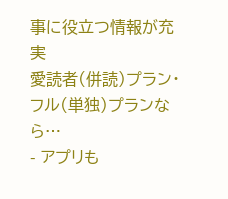事に役立つ情報が充実
愛読者(併読)プラン・フル(単独)プランなら…
- アプリも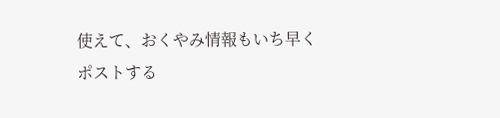使えて、おくやみ情報もいち早く
ポストする